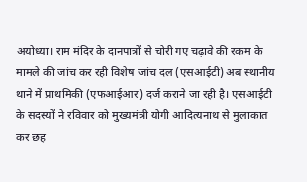अयोध्या। राम मंदिर के दानपात्रों से चोरी गए चढ़ावे की रकम के मामले की जांच कर रही विशेष जांच दल (एसआईटी) अब स्थानीय थाने में प्राथमिकी (एफआईआर) दर्ज कराने जा रही है। एसआईटी के सदस्यों ने रविवार को मुख्यमंत्री योगी आदित्यनाथ से मुलाकात कर छह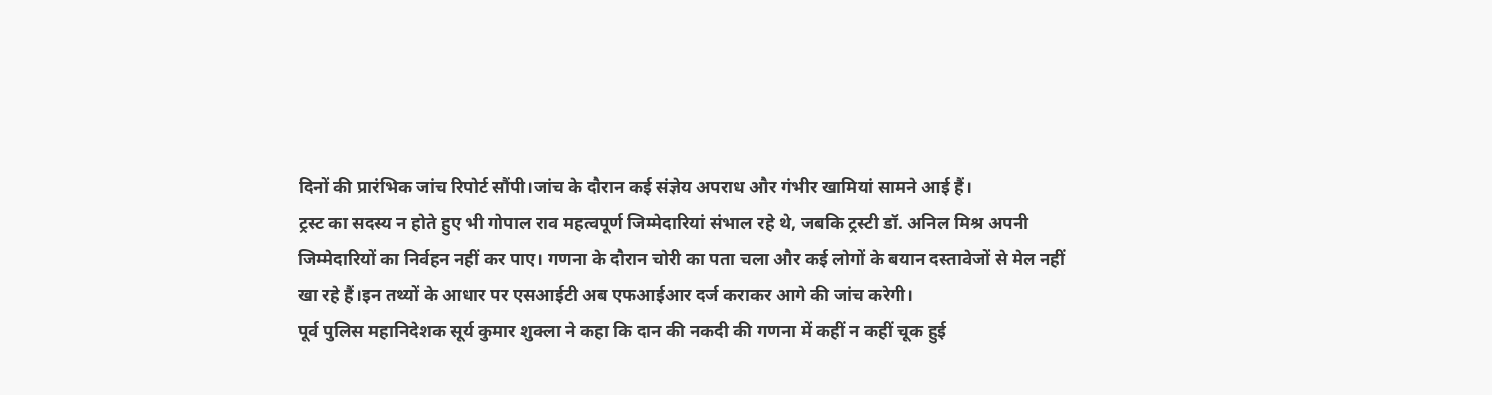दिनों की प्रारंभिक जांच रिपोर्ट सौंपी।जांच के दौरान कई संज्ञेय अपराध और गंभीर खामियां सामने आई हैं।
ट्रस्ट का सदस्य न होते हुए भी गोपाल राव महत्वपूर्ण जिम्मेदारियां संभाल रहे थे, जबकि ट्रस्टी डॉ. अनिल मिश्र अपनी जिम्मेदारियों का निर्वहन नहीं कर पाए। गणना के दौरान चोरी का पता चला और कई लोगों के बयान दस्तावेजों से मेल नहीं खा रहे हैं।इन तथ्यों के आधार पर एसआईटी अब एफआईआर दर्ज कराकर आगे की जांच करेगी।
पूर्व पुलिस महानिदेशक सूर्य कुमार शुक्ला ने कहा कि दान की नकदी की गणना में कहीं न कहीं चूक हुई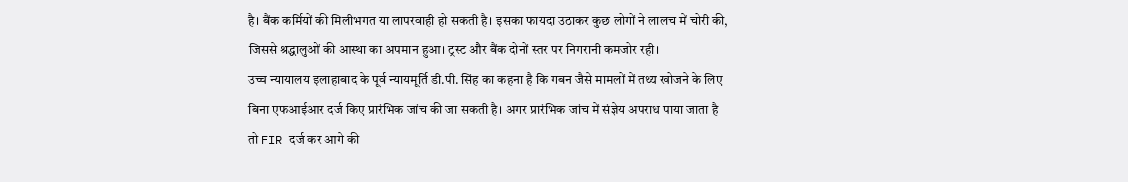है। बैंक कर्मियों की मिलीभगत या लापरवाही हो सकती है। इसका फायदा उठाकर कुछ लोगों ने लालच में चोरी की, जिससे श्रद्धालुओं की आस्था का अपमान हुआ। ट्रस्ट और बैंक दोनों स्तर पर निगरानी कमजोर रही।
उच्च न्यायालय इलाहाबाद के पूर्व न्यायमूर्ति डी.पी. सिंह का कहना है कि गबन जैसे मामलों में तथ्य खोजने के लिए बिना एफआईआर दर्ज किए प्रारंभिक जांच की जा सकती है। अगर प्रारंभिक जांच में संज्ञेय अपराध पाया जाता है तो FIR दर्ज कर आगे की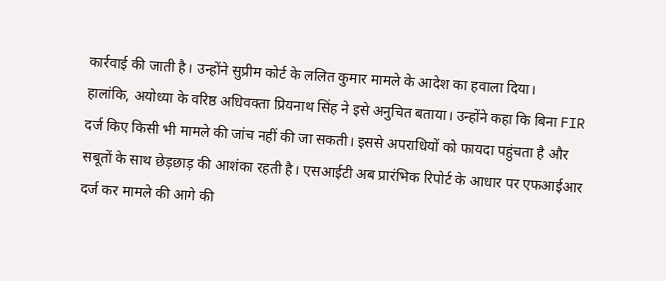कार्रवाई की जाती है। उन्होंने सुप्रीम कोर्ट के ललित कुमार मामले के आदेश का हवाला दिया।
हालांकि, अयोध्या के वरिष्ठ अधिवक्ता प्रियनाथ सिंह ने इसे अनुचित बताया। उन्होंने कहा कि बिना FIR दर्ज किए किसी भी मामले की जांच नहीं की जा सकती। इससे अपराधियों को फायदा पहुंचता है और सबूतों के साथ छेड़छाड़ की आशंका रहती है। एसआईटी अब प्रारंभिक रिपोर्ट के आधार पर एफआईआर दर्ज कर मामले की आगे की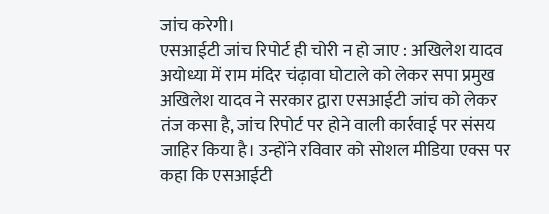जांच करेगी।
एसआईटी जांच रिपोर्ट ही चोरी न हो जाए : अखिलेश यादव
अयोध्या में राम मंदिर चंढ़ावा घोटाले को लेकर सपा प्रमुख अखिलेश यादव ने सरकार द्वारा एसआईटी जांच को लेकर तंज कसा है, जांच रिपोर्ट पर होने वाली कार्रवाई पर संसय जाहिर किया है। उन्होंने रविवार को सोशल मीडिया एक्स पर कहा कि एसआईटी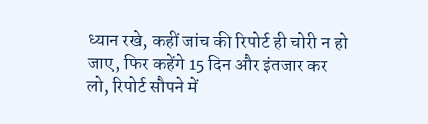ध्यान रखे, कहीं जांच की रिपोर्ट ही चोरी न हो जाए, फिर कहेंगे 15 दिन और इंतजार कर लो, रिपोर्ट सौपने में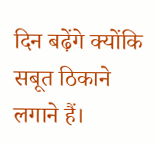दिन बढ़ेंगे क्योंकि सबूत ठिकाने लगाने हैं।